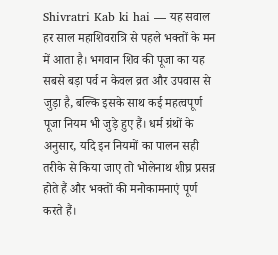Shivratri Kab ki hai — यह सवाल हर साल महाशिवरात्रि से पहले भक्तों के मन में आता है। भगवान शिव की पूजा का यह सबसे बड़ा पर्व न केवल व्रत और उपवास से जुड़ा है, बल्कि इसके साथ कई महत्वपूर्ण पूजा नियम भी जुड़े हुए हैं। धर्म ग्रंथों के अनुसार, यदि इन नियमों का पालन सही तरीके से किया जाए तो भोलेनाथ शीघ्र प्रसन्न होते हैं और भक्तों की मनोकामनाएं पूर्ण करते हैं।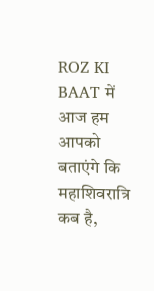ROZ KI BAAT में आज हम आपको बताएंगे कि महाशिवरात्रि कब है,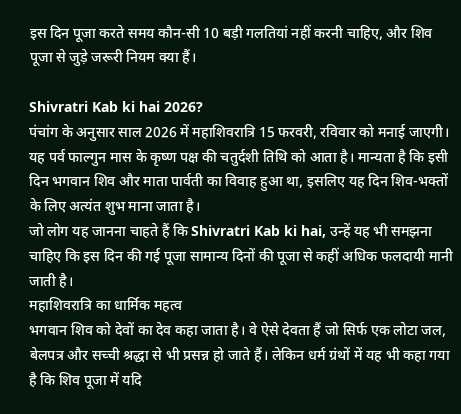इस दिन पूजा करते समय कौन-सी 10 बड़ी गलतियां नहीं करनी चाहिए, और शिव पूजा से जुड़े जरूरी नियम क्या हैं।

Shivratri Kab ki hai 2026?
पंचांग के अनुसार साल 2026 में महाशिवरात्रि 15 फरवरी, रविवार को मनाई जाएगी। यह पर्व फाल्गुन मास के कृष्ण पक्ष की चतुर्दशी तिथि को आता है। मान्यता है कि इसी दिन भगवान शिव और माता पार्वती का विवाह हुआ था, इसलिए यह दिन शिव-भक्तों के लिए अत्यंत शुभ माना जाता है।
जो लोग यह जानना चाहते हैं कि Shivratri Kab ki hai, उन्हें यह भी समझना चाहिए कि इस दिन की गई पूजा सामान्य दिनों की पूजा से कहीं अधिक फलदायी मानी जाती है।
महाशिवरात्रि का धार्मिक महत्व
भगवान शिव को देवों का देव कहा जाता है। वे ऐसे देवता हैं जो सिर्फ एक लोटा जल, बेलपत्र और सच्ची श्रद्धा से भी प्रसन्न हो जाते हैं। लेकिन धर्म ग्रंथों में यह भी कहा गया है कि शिव पूजा में यदि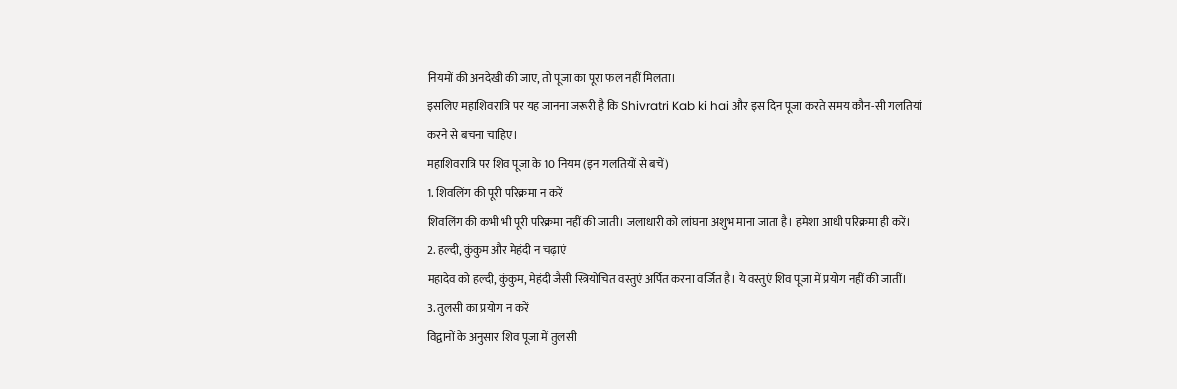नियमों की अनदेखी की जाए, तो पूजा का पूरा फल नहीं मिलता।
इसलिए महाशिवरात्रि पर यह जानना जरूरी है कि Shivratri Kab ki hai और इस दिन पूजा करते समय कौन-सी गलतियां करने से बचना चाहिए।
महाशिवरात्रि पर शिव पूजा के 10 नियम (इन गलतियों से बचें)
1. शिवलिंग की पूरी परिक्रमा न करें
शिवलिंग की कभी भी पूरी परिक्रमा नहीं की जाती। जलाधारी को लांघना अशुभ माना जाता है। हमेशा आधी परिक्रमा ही करें।
2. हल्दी, कुंकुम और मेहंदी न चढ़ाएं
महादेव को हल्दी, कुंकुम, मेहंदी जैसी स्त्रियोचित वस्तुएं अर्पित करना वर्जित है। ये वस्तुएं शिव पूजा में प्रयोग नहीं की जातीं।
3. तुलसी का प्रयोग न करें
विद्वानों के अनुसार शिव पूजा में तुलसी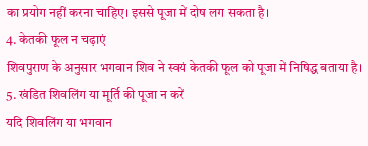का प्रयोग नहीं करना चाहिए। इससे पूजा में दोष लग सकता है।
4. केतकी फूल न चढ़ाएं
शिवपुराण के अनुसार भगवान शिव ने स्वयं केतकी फूल को पूजा में निषिद्ध बताया है।
5. खंडित शिवलिंग या मूर्ति की पूजा न करें
यदि शिवलिंग या भगवान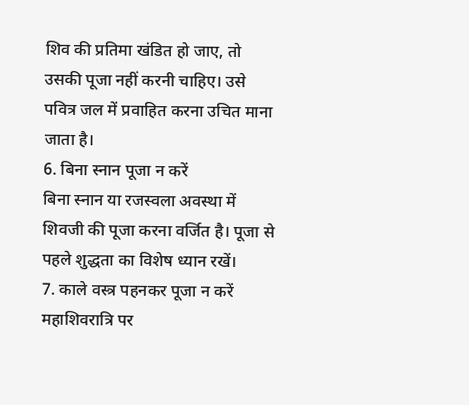शिव की प्रतिमा खंडित हो जाए, तो उसकी पूजा नहीं करनी चाहिए। उसे पवित्र जल में प्रवाहित करना उचित माना जाता है।
6. बिना स्नान पूजा न करें
बिना स्नान या रजस्वला अवस्था में शिवजी की पूजा करना वर्जित है। पूजा से पहले शुद्धता का विशेष ध्यान रखें।
7. काले वस्त्र पहनकर पूजा न करें
महाशिवरात्रि पर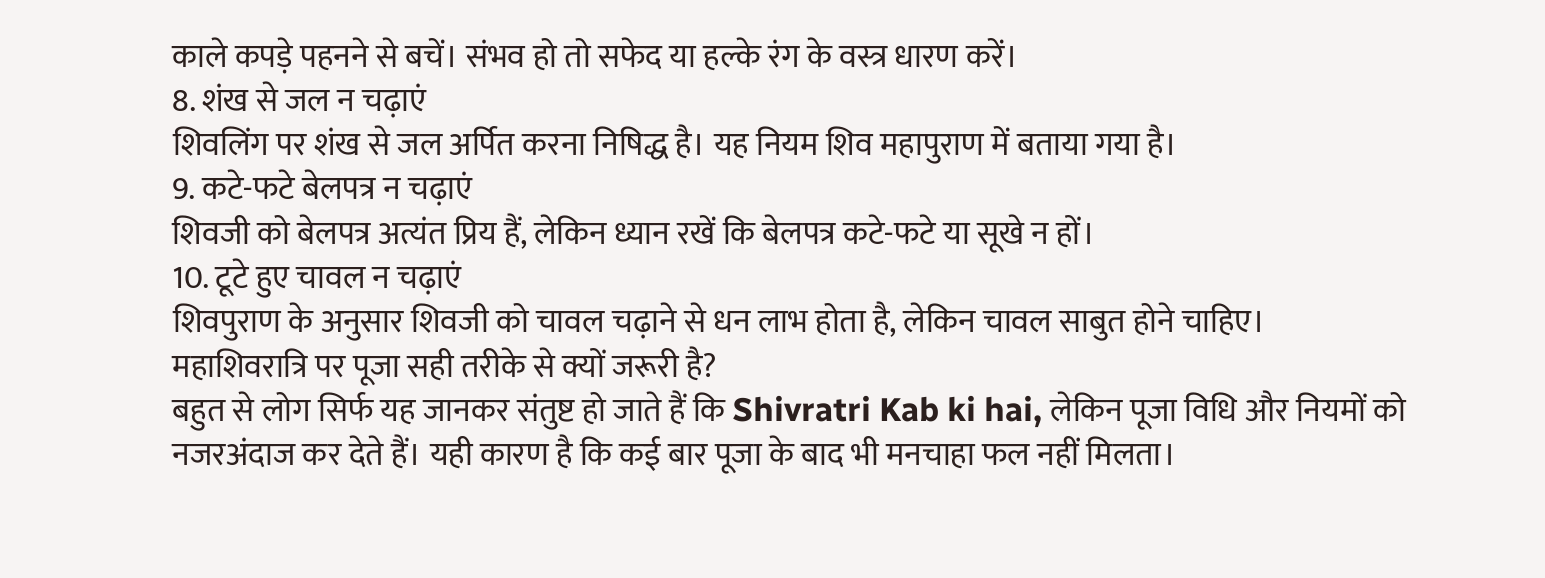काले कपड़े पहनने से बचें। संभव हो तो सफेद या हल्के रंग के वस्त्र धारण करें।
8. शंख से जल न चढ़ाएं
शिवलिंग पर शंख से जल अर्पित करना निषिद्ध है। यह नियम शिव महापुराण में बताया गया है।
9. कटे-फटे बेलपत्र न चढ़ाएं
शिवजी को बेलपत्र अत्यंत प्रिय हैं, लेकिन ध्यान रखें कि बेलपत्र कटे-फटे या सूखे न हों।
10. टूटे हुए चावल न चढ़ाएं
शिवपुराण के अनुसार शिवजी को चावल चढ़ाने से धन लाभ होता है, लेकिन चावल साबुत होने चाहिए।
महाशिवरात्रि पर पूजा सही तरीके से क्यों जरूरी है?
बहुत से लोग सिर्फ यह जानकर संतुष्ट हो जाते हैं कि Shivratri Kab ki hai, लेकिन पूजा विधि और नियमों को नजरअंदाज कर देते हैं। यही कारण है कि कई बार पूजा के बाद भी मनचाहा फल नहीं मिलता।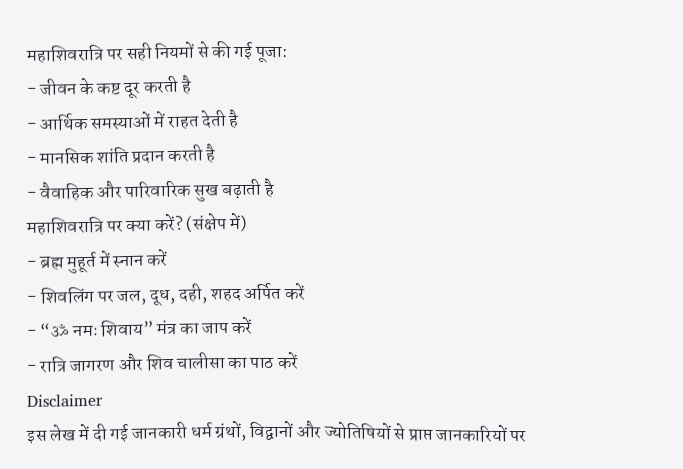महाशिवरात्रि पर सही नियमों से की गई पूजा:
- जीवन के कष्ट दूर करती है
- आर्थिक समस्याओं में राहत देती है
- मानसिक शांति प्रदान करती है
- वैवाहिक और पारिवारिक सुख बढ़ाती है
महाशिवरात्रि पर क्या करें? (संक्षेप में)
- ब्रह्म मुहूर्त में स्नान करें
- शिवलिंग पर जल, दूध, दही, शहद अर्पित करें
- “ॐ नमः शिवाय” मंत्र का जाप करें
- रात्रि जागरण और शिव चालीसा का पाठ करें
Disclaimer
इस लेख में दी गई जानकारी धर्म ग्रंथों, विद्वानों और ज्योतिषियों से प्राप्त जानकारियों पर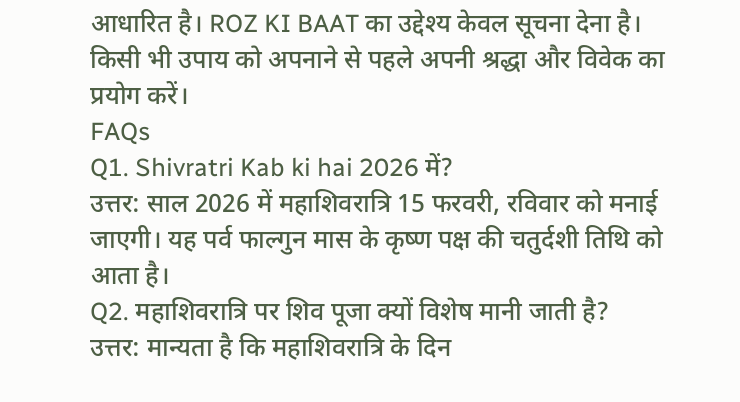आधारित है। ROZ KI BAAT का उद्देश्य केवल सूचना देना है। किसी भी उपाय को अपनाने से पहले अपनी श्रद्धा और विवेक का प्रयोग करें।
FAQs
Q1. Shivratri Kab ki hai 2026 में?
उत्तर: साल 2026 में महाशिवरात्रि 15 फरवरी, रविवार को मनाई जाएगी। यह पर्व फाल्गुन मास के कृष्ण पक्ष की चतुर्दशी तिथि को आता है।
Q2. महाशिवरात्रि पर शिव पूजा क्यों विशेष मानी जाती है?
उत्तर: मान्यता है कि महाशिवरात्रि के दिन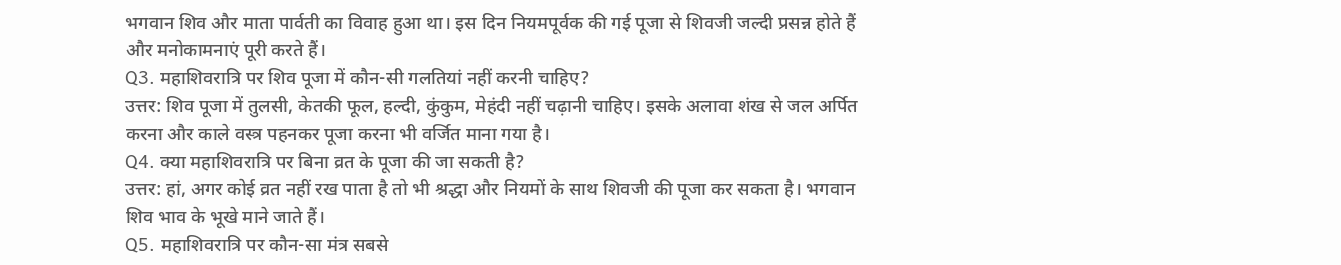भगवान शिव और माता पार्वती का विवाह हुआ था। इस दिन नियमपूर्वक की गई पूजा से शिवजी जल्दी प्रसन्न होते हैं और मनोकामनाएं पूरी करते हैं।
Q3. महाशिवरात्रि पर शिव पूजा में कौन-सी गलतियां नहीं करनी चाहिए?
उत्तर: शिव पूजा में तुलसी, केतकी फूल, हल्दी, कुंकुम, मेहंदी नहीं चढ़ानी चाहिए। इसके अलावा शंख से जल अर्पित करना और काले वस्त्र पहनकर पूजा करना भी वर्जित माना गया है।
Q4. क्या महाशिवरात्रि पर बिना व्रत के पूजा की जा सकती है?
उत्तर: हां, अगर कोई व्रत नहीं रख पाता है तो भी श्रद्धा और नियमों के साथ शिवजी की पूजा कर सकता है। भगवान शिव भाव के भूखे माने जाते हैं।
Q5. महाशिवरात्रि पर कौन-सा मंत्र सबसे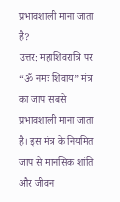प्रभावशाली माना जाता है?
उत्तर: महाशिवरात्रि पर “ॐ नमः शिवाय” मंत्र का जाप सबसे प्रभावशाली माना जाता है। इस मंत्र के नियमित जाप से मानसिक शांति और जीवन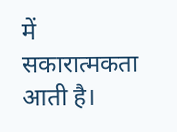में सकारात्मकता आती है।